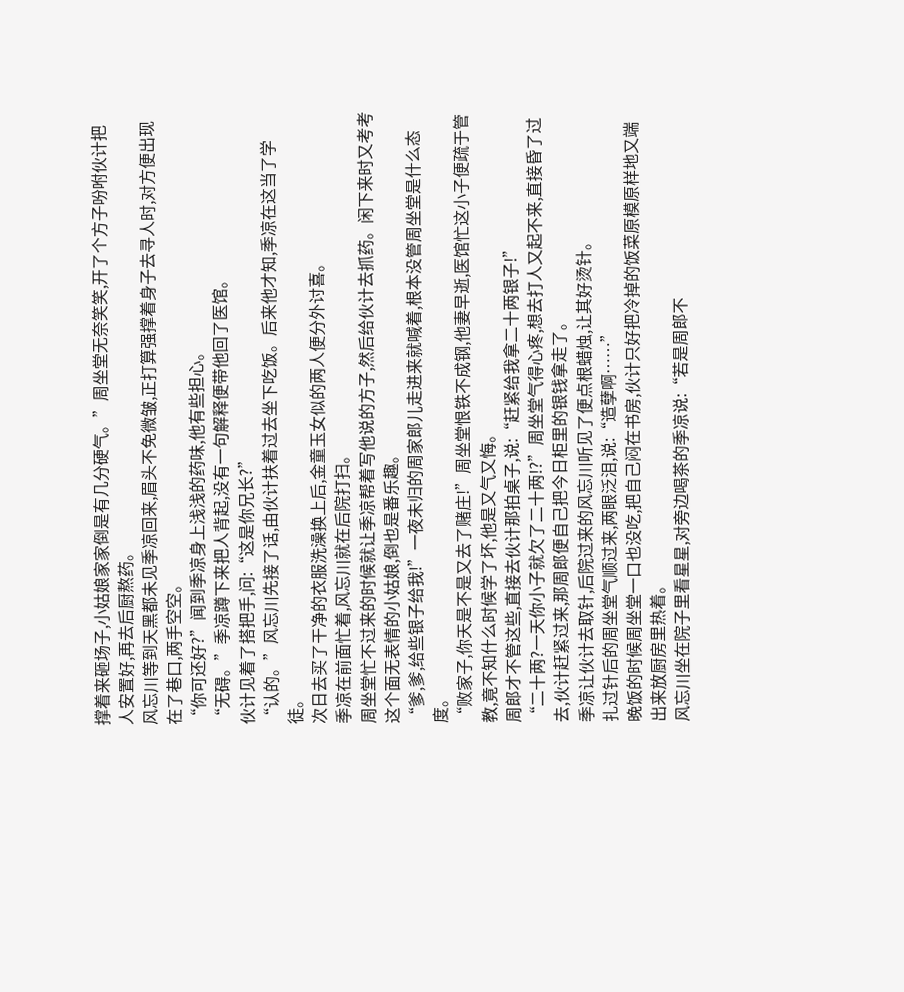撑着来砸场子,小姑娘家家倒是有几分硬气。”周坐堂无奈笑笑,开了个方子吩咐伙计把人安置好,再去后厨熬药。
风忘川等到天黑都未见季凉回来,眉头不免微皱,正打算强撑着身子去寻人时,对方便出现在了巷口,两手空空。
“你可还好?”闻到季凉身上浅浅的药味,他有些担心。
“无碍。”季凉蹲下来把人背起,没有一句解释便带他回了医馆。
伙计见着了搭把手,问:“这是你兄长?”
“认的。”风忘川先接了话,由伙计扶着过去坐下吃饭。后来他才知,季凉在这当了学徒。
次日去买了干净的衣服洗澡换上后,金童玉女似的两人便分外讨喜。
季凉在前面忙着,风忘川就在后院打扫。
周坐堂忙不过来的时候就让季凉帮着写他说的方子,然后给伙计去抓药。闲下来时又考考这个面无表情的小姑娘,倒也是番乐趣。
“爹,爹,给些银子给我!”一夜未归的周家郎儿走进来就喊着,根本没管周坐堂是什么态度。
“败家子,你天是不是又去了赌庄!”周坐堂恨铁不成钢,他妻早逝,医馆忙这小子便疏于管教,竟不知什么时候学了坏,他是又气又悔。
周郎才不管这些,直接去伙计那拍桌子,说:“赶紧给我拿二十两银子!”
“二十两?一天你小子就欠了二十两!?”周坐堂气得心疼,想去打人又起不来,直接昏了过去,伙计赶紧过来,那周郎便自己把今日柜里的银钱拿走了。
季凉让伙计去取针,后院过来的风忘川听见了便点根蜡烛,让其好烫针。
扎过针后的周坐堂气顺过来,两眼泛泪,说:“造孽啊……”
晚饭的时候周坐堂一口也没吃,把自己闷在书房,伙计只好把冷掉的饭菜原模原样地又端出来放厨房里热着。
风忘川坐在院子里看星星,对旁边喝茶的季凉说:“若是周郎不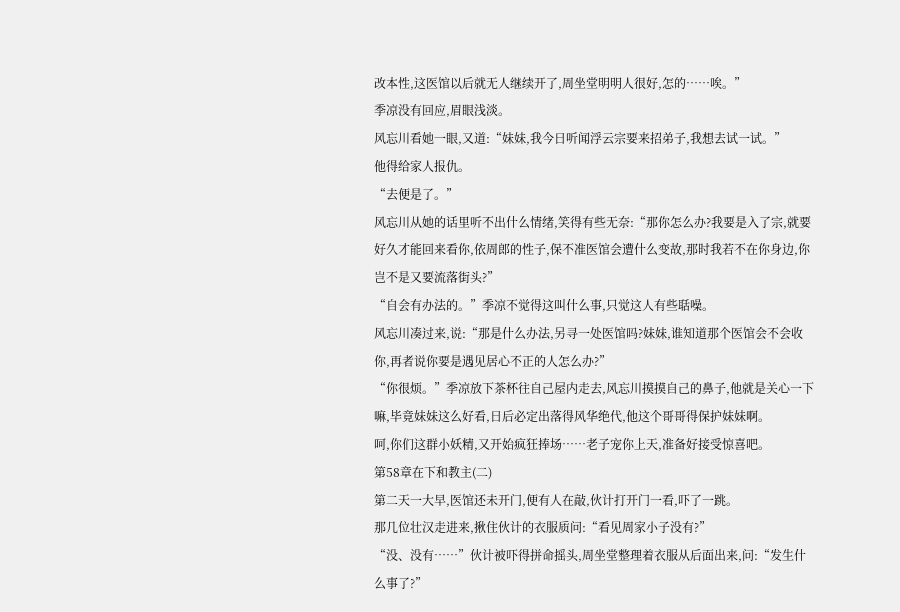改本性,这医馆以后就无人继续开了,周坐堂明明人很好,怎的……唉。”
季凉没有回应,眉眼浅淡。
风忘川看她一眼,又道:“妹妹,我今日听闻浮云宗要来招弟子,我想去试一试。”
他得给家人报仇。
“去便是了。”
风忘川从她的话里听不出什么情绪,笑得有些无奈:“那你怎么办?我要是入了宗,就要好久才能回来看你,依周郎的性子,保不准医馆会遭什么变故,那时我若不在你身边,你岂不是又要流落街头?”
“自会有办法的。”季凉不觉得这叫什么事,只觉这人有些聒噪。
风忘川凑过来,说:“那是什么办法,另寻一处医馆吗?妹妹,谁知道那个医馆会不会收你,再者说你要是遇见居心不正的人怎么办?”
“你很烦。”季凉放下茶杯往自己屋内走去,风忘川摸摸自己的鼻子,他就是关心一下嘛,毕竟妹妹这么好看,日后必定出落得风华绝代,他这个哥哥得保护妹妹啊。
呵,你们这群小妖精,又开始疯狂捧场……老子宠你上天,准备好接受惊喜吧。
第58章在下和教主(二)
第二天一大早,医馆还未开门,便有人在敲,伙计打开门一看,吓了一跳。
那几位壮汉走进来,揪住伙计的衣服质问:“看见周家小子没有?”
“没、没有……”伙计被吓得拼命摇头,周坐堂整理着衣服从后面出来,问:“发生什么事了?”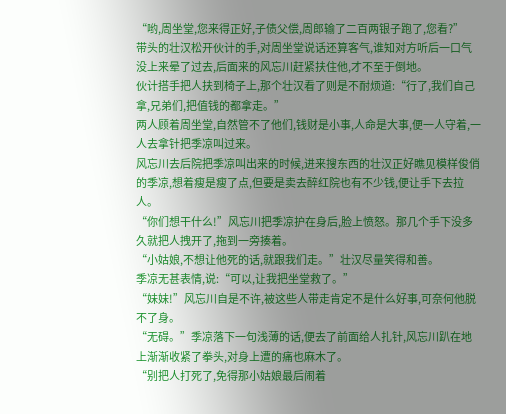“哟,周坐堂,您来得正好,子债父偿,周郎输了二百两银子跑了,您看?”
带头的壮汉松开伙计的手,对周坐堂说话还算客气,谁知对方听后一口气没上来晕了过去,后面来的风忘川赶紧扶住他,才不至于倒地。
伙计搭手把人扶到椅子上,那个壮汉看了则是不耐烦道:“行了,我们自己拿,兄弟们,把值钱的都拿走。”
两人顾着周坐堂,自然管不了他们,钱财是小事,人命是大事,便一人守着,一人去拿针把季凉叫过来。
风忘川去后院把季凉叫出来的时候,进来搜东西的壮汉正好瞧见模样俊俏的季凉,想着瘦是瘦了点,但要是卖去醉红院也有不少钱,便让手下去拉人。
“你们想干什么!”风忘川把季凉护在身后,脸上愤怒。那几个手下没多久就把人拽开了,拖到一旁揍着。
“小姑娘,不想让他死的话,就跟我们走。”壮汉尽量笑得和善。
季凉无甚表情,说:“可以,让我把坐堂救了。”
“妹妹!”风忘川自是不许,被这些人带走肯定不是什么好事,可奈何他脱不了身。
“无碍。”季凉落下一句浅薄的话,便去了前面给人扎针,风忘川趴在地上渐渐收紧了拳头,对身上遭的痛也麻木了。
“别把人打死了,免得那小姑娘最后闹着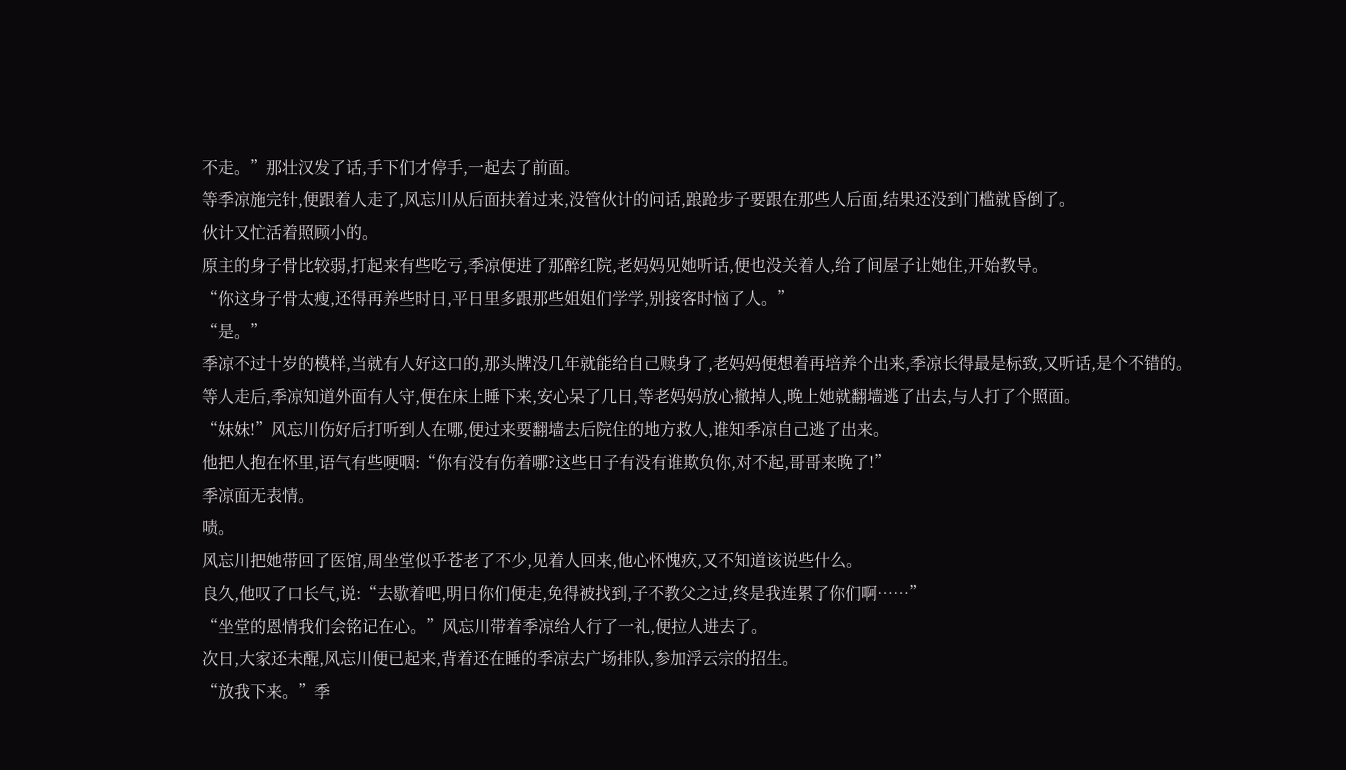不走。”那壮汉发了话,手下们才停手,一起去了前面。
等季凉施完针,便跟着人走了,风忘川从后面扶着过来,没管伙计的问话,踉跄步子要跟在那些人后面,结果还没到门槛就昏倒了。
伙计又忙活着照顾小的。
原主的身子骨比较弱,打起来有些吃亏,季凉便进了那醉红院,老妈妈见她听话,便也没关着人,给了间屋子让她住,开始教导。
“你这身子骨太瘦,还得再养些时日,平日里多跟那些姐姐们学学,别接客时恼了人。”
“是。”
季凉不过十岁的模样,当就有人好这口的,那头牌没几年就能给自己赎身了,老妈妈便想着再培养个出来,季凉长得最是标致,又听话,是个不错的。
等人走后,季凉知道外面有人守,便在床上睡下来,安心呆了几日,等老妈妈放心撤掉人,晚上她就翻墙逃了出去,与人打了个照面。
“妹妹!”风忘川伤好后打听到人在哪,便过来要翻墙去后院住的地方救人,谁知季凉自己逃了出来。
他把人抱在怀里,语气有些哽咽:“你有没有伤着哪?这些日子有没有谁欺负你,对不起,哥哥来晚了!”
季凉面无表情。
啧。
风忘川把她带回了医馆,周坐堂似乎苍老了不少,见着人回来,他心怀愧疚,又不知道该说些什么。
良久,他叹了口长气,说:“去歇着吧,明日你们便走,免得被找到,子不教父之过,终是我连累了你们啊……”
“坐堂的恩情我们会铭记在心。”风忘川带着季凉给人行了一礼,便拉人进去了。
次日,大家还未醒,风忘川便已起来,背着还在睡的季凉去广场排队,参加浮云宗的招生。
“放我下来。”季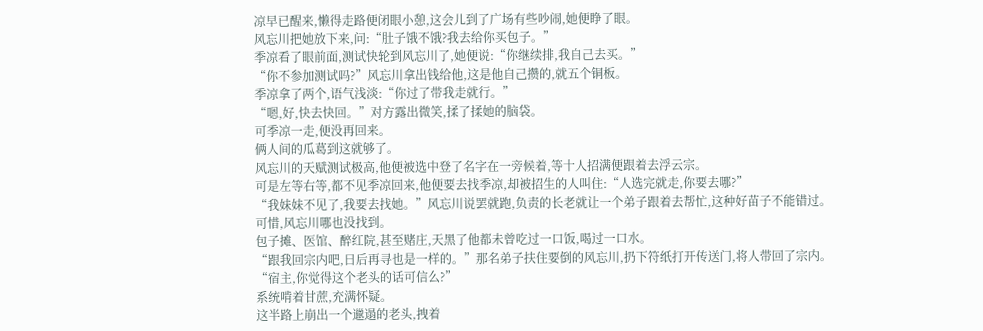凉早已醒来,懒得走路便闭眼小憩,这会儿到了广场有些吵闹,她便睁了眼。
风忘川把她放下来,问:“肚子饿不饿?我去给你买包子。”
季凉看了眼前面,测试快轮到风忘川了,她便说:“你继续排,我自己去买。”
“你不参加测试吗?”风忘川拿出钱给他,这是他自己攒的,就五个铜板。
季凉拿了两个,语气浅淡:“你过了带我走就行。”
“嗯,好,快去快回。”对方露出微笑,揉了揉她的脑袋。
可季凉一走,便没再回来。
俩人间的瓜葛到这就够了。
风忘川的天赋测试极高,他便被选中登了名字在一旁候着,等十人招满便跟着去浮云宗。
可是左等右等,都不见季凉回来,他便要去找季凉,却被招生的人叫住:“人选完就走,你要去哪?”
“我妹妹不见了,我要去找她。”风忘川说罢就跑,负责的长老就让一个弟子跟着去帮忙,这种好苗子不能错过。
可惜,风忘川哪也没找到。
包子摊、医馆、醉红院,甚至赌庄,天黑了他都未曾吃过一口饭,喝过一口水。
“跟我回宗内吧,日后再寻也是一样的。”那名弟子扶住要倒的风忘川,扔下符纸打开传送门,将人带回了宗内。
“宿主,你觉得这个老头的话可信么?”
系统啃着甘蔗,充满怀疑。
这半路上崩出一个邋遢的老头,拽着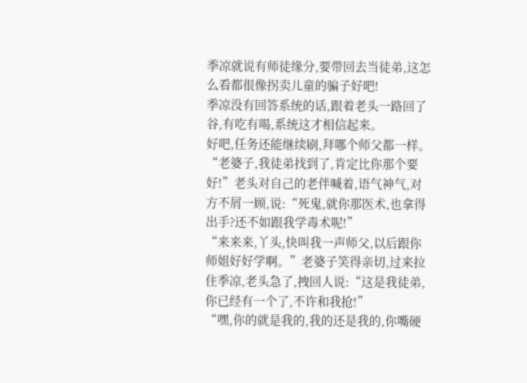季凉就说有师徒缘分,要带回去当徒弟,这怎么看都很像拐卖儿童的骗子好吧!
季凉没有回答系统的话,跟着老头一路回了谷,有吃有喝,系统这才相信起来。
好吧,任务还能继续刷,拜哪个师父都一样。
“老婆子,我徒弟找到了,肯定比你那个要好!”老头对自己的老伴喊着,语气神气,对方不屑一顾,说:“死鬼,就你那医术,也拿得出手?还不如跟我学毒术呢!”
“来来来,丫头,快叫我一声师父,以后跟你师姐好好学啊。”老婆子笑得亲切,过来拉住季凉,老头急了,拽回人说:“这是我徒弟,你已经有一个了,不许和我抢!”
“嘿,你的就是我的,我的还是我的,你嘴硬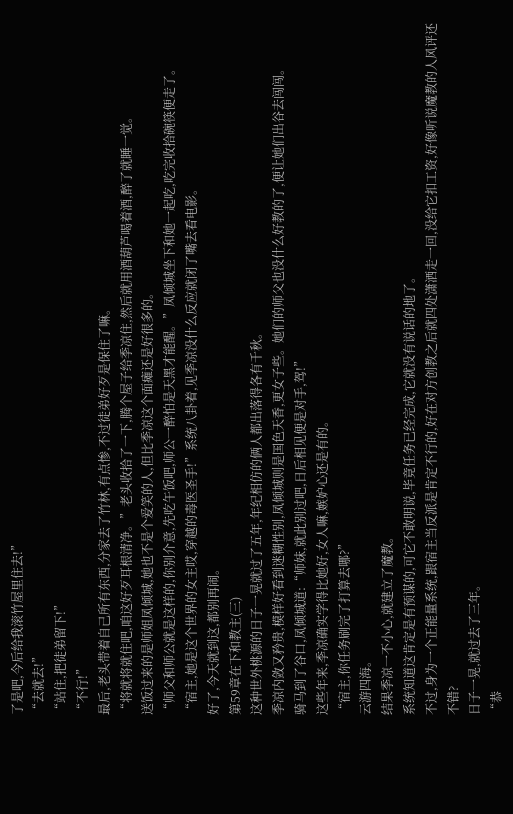了是吧,今后给我滚竹屋里住去!”
“去就去!”
“站住,把徒弟留下!”
“不行!”
最后,老头带着自己所有东西,分家去了竹林,有点惨,不过徒弟好歹是保住了嘛。
“将就将就住吧,咱这好歹耳根清净。”老头收拾了一下,腾个屋子给季凉住,然后就用酒葫芦喝着酒,醉了就睡一觉。
送饭过来的是师姐凤倾城,她也不是个爱笑的人,但比季凉这个面瘫还是好很多的。
“师父和师公就是这样的,你别介意,先吃午饭吧,师公一醉怕是天黑才能醒。”凤倾城坐下和她一起吃,吃完收拾碗筷便走了。
“宿主,她是这个世界的女主哎,穿越的毒医圣手!”系统八卦着,见季凉没什么反应就闭了嘴去看电影。
好了,今天就到这,都别再闹。
第59章在下和教主(三)
这种世外桃源的日子一晃就过了五年,年纪相仿的俩人都出落得各有千秋。
季凉内敛又矜贵,模样好看到迷糊性别,凤倾城则是国色天香,更女子些。她们的师父也没什么好教的了,便让她们出谷去闯闯。
骑马到了谷口,凤倾城道:“师妹,就此别过吧,日后相见便是对手,驾!”
这些年来,季凉确实学得比她好,女人嘛,嫉妒心还是有的。
“宿主,你任务刷完了打算去哪?”
云游四海。
结果季凉一不小心,就建立了魔教。
系统知道这肯定是有预谋的,可它不敢明说,毕竟任务已经完成,它就没有说话的地了。
不过,身为一个正能量系统,跟宿主当反派是肯定不行的,好在对方创教之后就四处潇洒走一回,没给它扣工资,好像听说魔教的人风评还不错?
日子一晃,就过去了三年。
“恭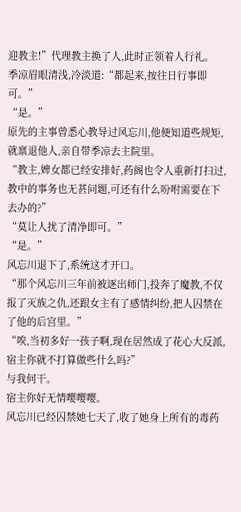迎教主!”代理教主换了人,此时正领着人行礼。
季凉眉眼清浅,冷淡道:“都起来,按往日行事即可。”
“是。”
原先的主事曾悉心教导过风忘川,他便知道些规矩,就禀退他人,亲自带季凉去主院里。
“教主,婢女都已经安排好,药阁也令人重新打扫过,教中的事务也无甚问题,可还有什么吩咐需要在下去办的?”
“莫让人扰了清净即可。”
“是。”
风忘川退下了,系统这才开口。
“那个风忘川三年前被逐出师门,投奔了魔教,不仅报了灭族之仇,还跟女主有了感情纠纷,把人囚禁在了他的后宫里。”
“唉,当初多好一孩子啊,现在居然成了花心大反派,宿主你就不打算做些什么吗?”
与我何干。
宿主你好无情嘤嘤嘤。
风忘川已经囚禁她七天了,收了她身上所有的毒药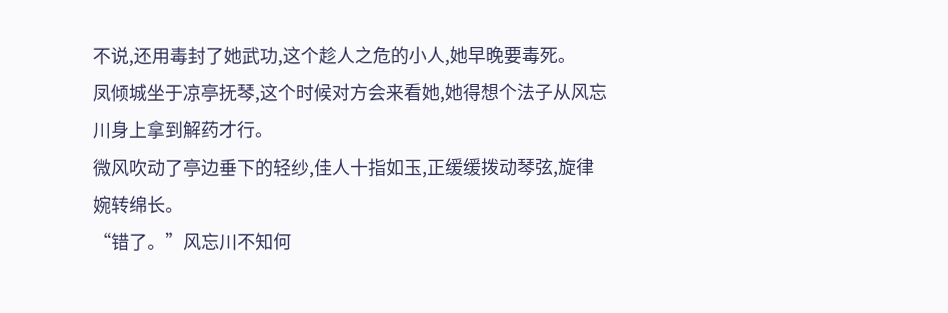不说,还用毒封了她武功,这个趁人之危的小人,她早晚要毒死。
凤倾城坐于凉亭抚琴,这个时候对方会来看她,她得想个法子从风忘川身上拿到解药才行。
微风吹动了亭边垂下的轻纱,佳人十指如玉,正缓缓拨动琴弦,旋律婉转绵长。
“错了。”风忘川不知何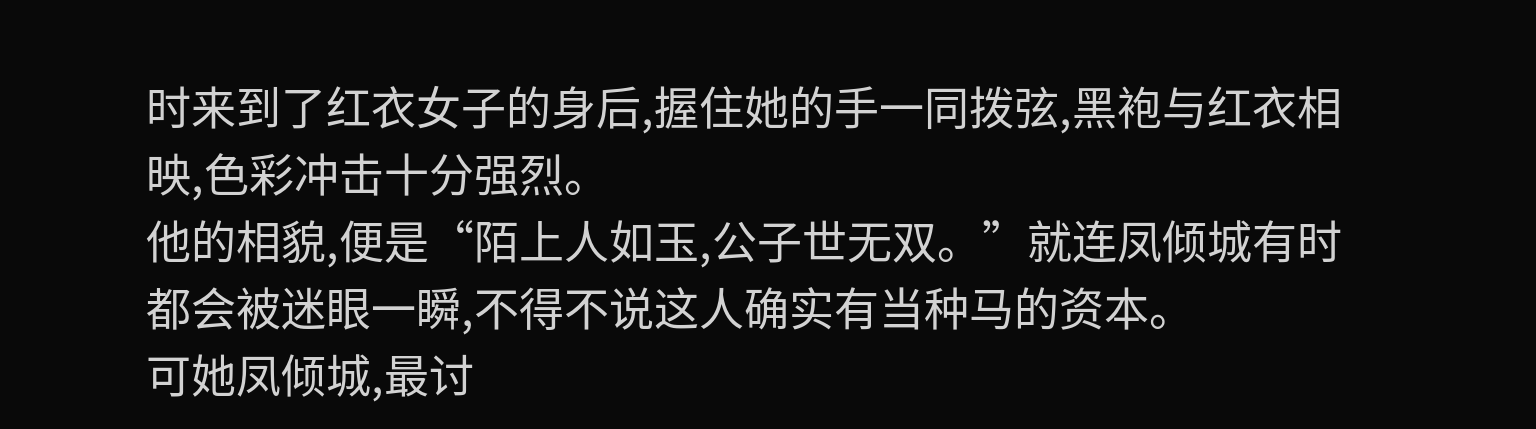时来到了红衣女子的身后,握住她的手一同拨弦,黑袍与红衣相映,色彩冲击十分强烈。
他的相貌,便是“陌上人如玉,公子世无双。”就连凤倾城有时都会被迷眼一瞬,不得不说这人确实有当种马的资本。
可她凤倾城,最讨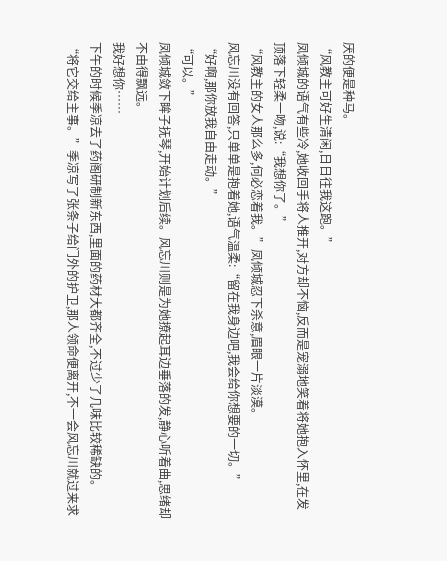厌的便是种马。
“风教主可好生清闲,日日往我这跑。”
凤倾城的语气有些冷,她收回手将人推开,对方却不恼,反而是宠溺地笑着将她抱入怀里,在发顶落下轻柔一吻,说:“我想你了。”
“风教主的女人那么多,何必恋着我。”凤倾城忍下杀意,眉眼一片淡漠。
风忘川没有回答,只单单是抱着她,语气温柔:“留在我身边吧,我会给你想要的一切。”
“好啊,那你放我自由走动。”
“可以。”
凤倾城敛下眸子抚琴,开始计划后续。风忘川则是为她撩起耳边垂落的发,静心听着曲,思绪却不由得飘远。
我好想你……
下午的时候季凉去了药阁研制新东西,里面的药材大都齐全,不过少了几味比较稀缺的。
“将它交给主事。”季凉写了张条子给门外的护卫,那人领命便离开,不一会风忘川就过来求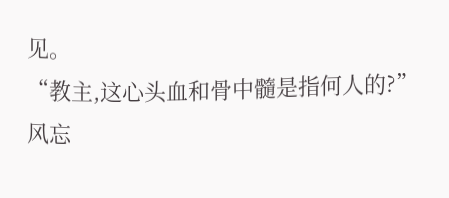见。
“教主,这心头血和骨中髓是指何人的?”风忘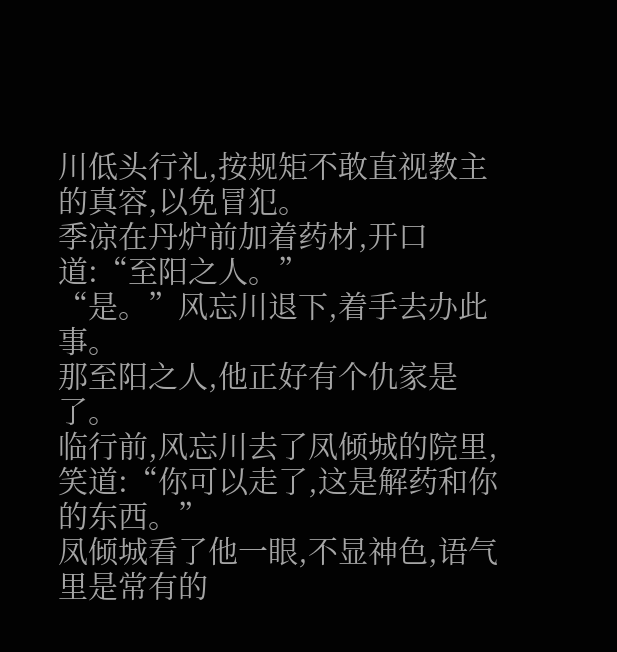川低头行礼,按规矩不敢直视教主的真容,以免冒犯。
季凉在丹炉前加着药材,开口道:“至阳之人。”
“是。”风忘川退下,着手去办此事。
那至阳之人,他正好有个仇家是了。
临行前,风忘川去了凤倾城的院里,笑道:“你可以走了,这是解药和你的东西。”
凤倾城看了他一眼,不显神色,语气里是常有的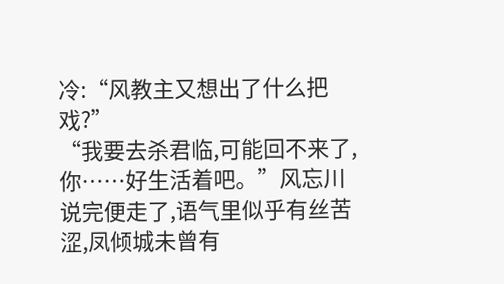冷:“风教主又想出了什么把戏?”
“我要去杀君临,可能回不来了,你……好生活着吧。”风忘川说完便走了,语气里似乎有丝苦涩,凤倾城未曾有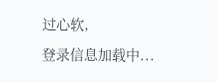过心软,
登录信息加载中...